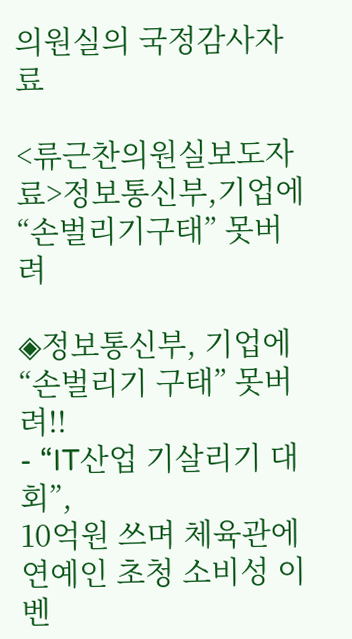의원실의 국정감사자료

<류근찬의원실보도자료>정보통신부,기업에“손벌리기구태” 못버려

◈정보통신부, 기업에 “손벌리기 구태” 못버려!!
- “IT산업 기살리기 대회”,
10억원 쓰며 체육관에 연예인 초청 소비성 이벤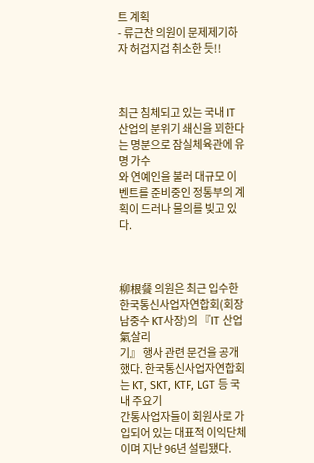트 계획
- 류근찬 의원이 문제제기하자 허겁지겁 취소한 듯!!



최근 침체되고 있는 국내 IT 산업의 분위기 쇄신을 꾀한다는 명분으로 잠실체육관에 유명 가수
와 연예인을 불러 대규모 이벤트를 준비중인 정통부의 계획이 드러나 물의를 빚고 있다.



柳根餐 의원은 최근 입수한 한국통신사업자연합회(회장 남중수 KT사장)의 『IT 산업 氣살리
기』 행사 관련 문건을 공개했다. 한국통신사업자연합회는 KT, SKT, KTF, LGT 등 국내 주요기
간통사업자들이 회원사로 가입되어 있는 대표적 이익단체이며 지난 96년 설립됐다.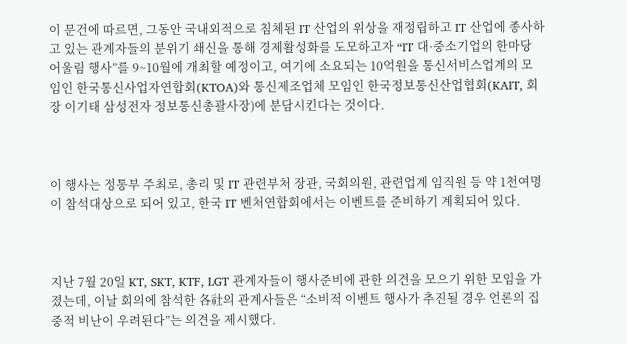이 문건에 따르면, 그동안 국내외적으로 침체된 IT 산업의 위상을 재정립하고 IT 산업에 종사하
고 있는 관계자들의 분위기 쇄신을 통해 경제활성화를 도모하고자 “IT 대·중소기업의 한마당
어울림 행사”를 9~10월에 개최할 예정이고, 여기에 소요되는 10억원을 통신서비스업계의 모
임인 한국통신사업자연합회(KTOA)와 통신제조업체 모임인 한국정보통신산업협회(KAIT, 회
장 이기태 삼성전자 정보통신총괄사장)에 분담시킨다는 것이다.



이 행사는 정통부 주최로, 총리 및 IT 관련부처 장관, 국회의원, 관련업계 임직원 등 약 1천여명
이 참석대상으로 되어 있고, 한국 IT 벤처연합회에서는 이벤트를 준비하기 계획되어 있다.



지난 7월 20일 KT, SKT, KTF, LGT 관계자들이 행사준비에 관한 의견을 모으기 위한 모임을 가
졌는데, 이날 회의에 참석한 各社의 관계사들은 “소비적 이벤트 행사가 추진될 경우 언론의 집
중적 비난이 우려된다”는 의견을 제시했다.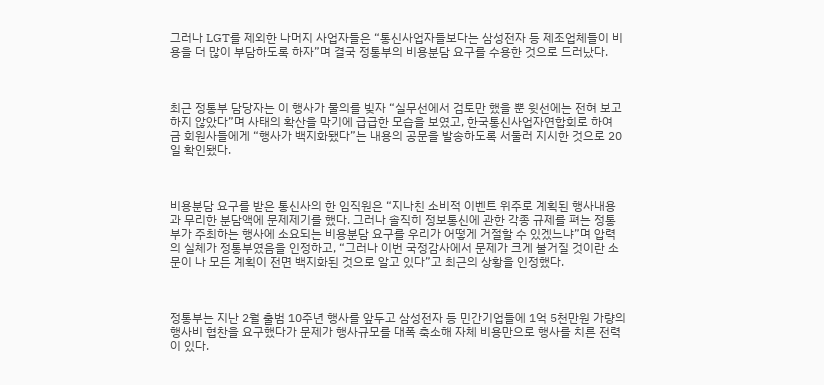그러나 LGT를 제외한 나머지 사업자들은 “통신사업자들보다는 삼성전자 등 제조업체들이 비
용을 더 많이 부담하도록 하자”며 결국 정통부의 비용분담 요구를 수용한 것으로 드러났다.



최근 정통부 담당자는 이 행사가 물의를 빚자 “실무선에서 검토만 했을 뿐 윗선에는 전혀 보고
하지 않았다”며 사태의 확산을 막기에 급급한 모습을 보였고, 한국통신사업자연합회로 하여
금 회원사들에게 “행사가 백지화됐다”는 내용의 공문을 발송하도록 서둘러 지시한 것으로 20
일 확인됐다.



비용분담 요구를 받은 통신사의 한 임직원은 “지나친 소비적 이벤트 위주로 계획된 행사내용
과 무리한 분담액에 문제제기를 했다. 그러나 솔직히 정보통신에 관한 각종 규제를 펴는 정통
부가 주최하는 행사에 소요되는 비용분담 요구를 우리가 어떻게 거절할 수 있겠느냐”며 압력
의 실체가 정통부였음을 인정하고, “그러나 이번 국정감사에서 문제가 크게 불거질 것이란 소
문이 나 모든 계획이 전면 백지화된 것으로 알고 있다”고 최근의 상황을 인정했다.



정통부는 지난 2월 출범 10주년 행사를 앞두고 삼성전자 등 민간기업들에 1억 5천만원 가량의
행사비 협찬을 요구했다가 문제가 행사규모를 대폭 축소해 자체 비용만으로 행사를 치른 전력
이 있다.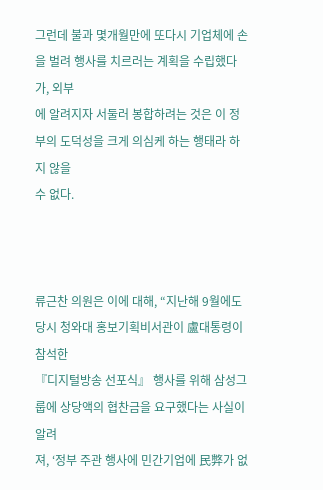그런데 불과 몇개월만에 또다시 기업체에 손을 벌려 행사를 치르러는 계획을 수립했다가, 외부
에 알려지자 서둘러 봉합하려는 것은 이 정부의 도덕성을 크게 의심케 하는 행태라 하지 않을
수 없다.



류근찬 의원은 이에 대해, “지난해 9월에도 당시 청와대 홍보기획비서관이 盧대통령이 참석한
『디지털방송 선포식』 행사를 위해 삼성그룹에 상당액의 협찬금을 요구했다는 사실이 알려
져, ‘정부 주관 행사에 민간기업에 民弊가 없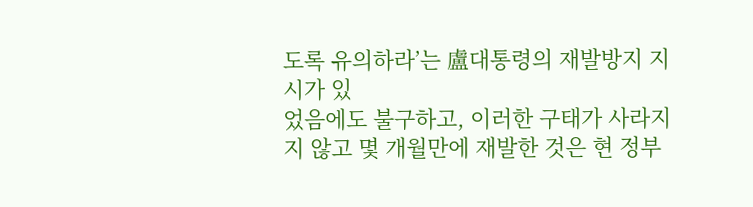도록 유의하라’는 盧대통령의 재발방지 지시가 있
었음에도 불구하고, 이러한 구태가 사라지지 않고 몇 개월만에 재발한 것은 현 정부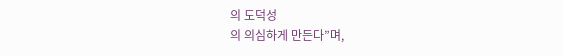의 도덕성
의 의심하게 만든다”며,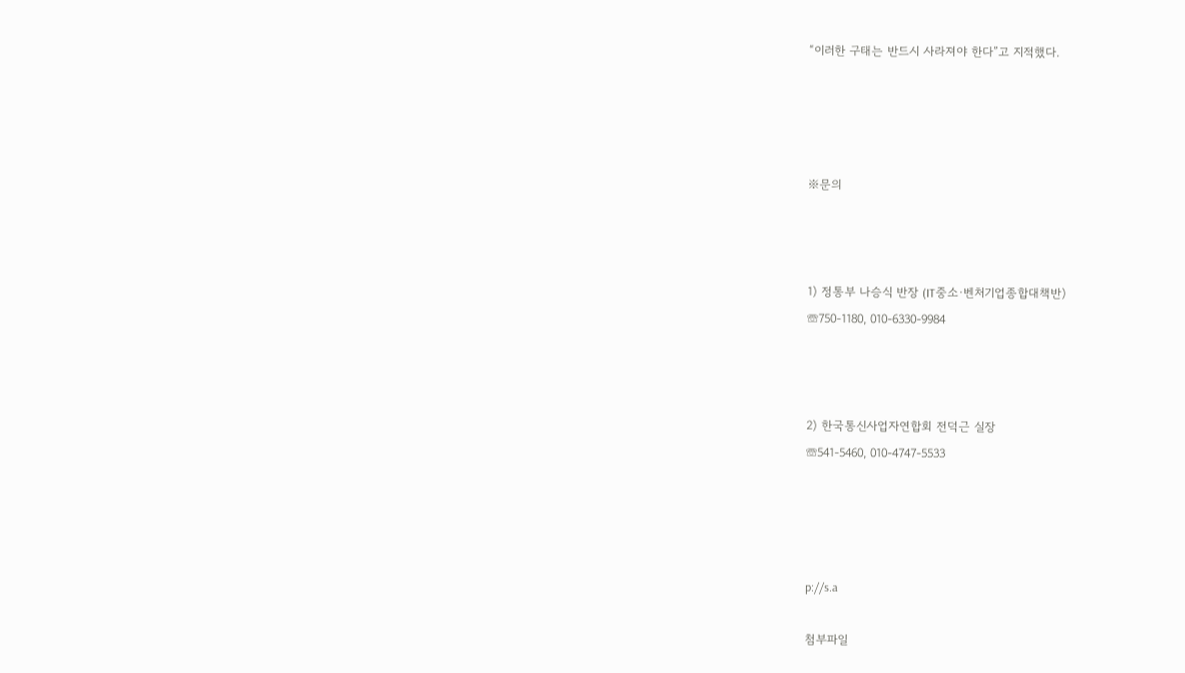“이러한 구태는 반드시 사라져야 한다”고 지적했다.




※문의



1) 정통부 나승식 반장 (IT중소·벤처기업종합대책반)
☏750-1180, 010-6330-9984



2) 한국통신사업자연합회 전덕근 실장
☏541-5460, 010-4747-5533




p://s.a

첨부파일